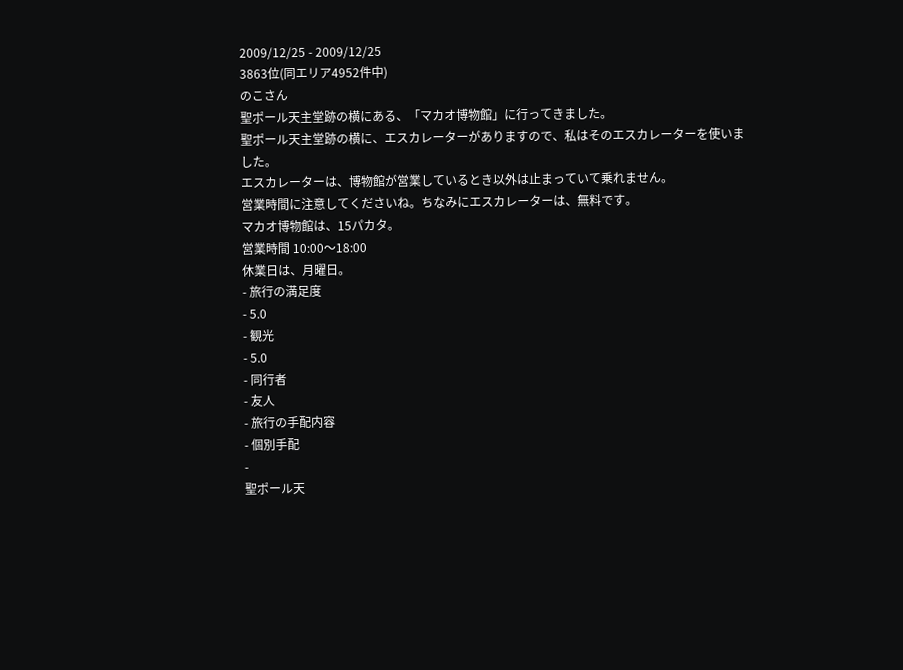2009/12/25 - 2009/12/25
3863位(同エリア4952件中)
のこさん
聖ポール天主堂跡の横にある、「マカオ博物館」に行ってきました。
聖ポール天主堂跡の横に、エスカレーターがありますので、私はそのエスカレーターを使いました。
エスカレーターは、博物館が営業しているとき以外は止まっていて乗れません。
営業時間に注意してくださいね。ちなみにエスカレーターは、無料です。
マカオ博物館は、15パカタ。
営業時間 10:00〜18:00
休業日は、月曜日。
- 旅行の満足度
- 5.0
- 観光
- 5.0
- 同行者
- 友人
- 旅行の手配内容
- 個別手配
-
聖ポール天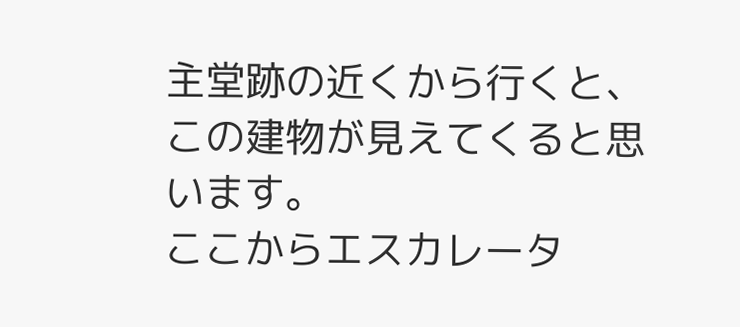主堂跡の近くから行くと、この建物が見えてくると思います。
ここからエスカレータ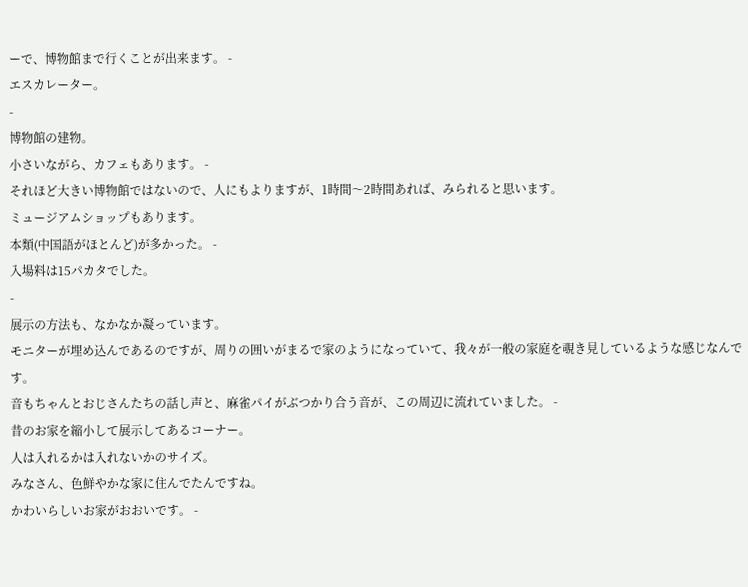ーで、博物館まで行くことが出来ます。 -
エスカレーター。
-
博物館の建物。
小さいながら、カフェもあります。 -
それほど大きい博物館ではないので、人にもよりますが、1時間〜2時間あれば、みられると思います。
ミュージアムショップもあります。
本類(中国語がほとんど)が多かった。 -
入場料は15パカタでした。
-
展示の方法も、なかなか凝っています。
モニターが埋め込んであるのですが、周りの囲いがまるで家のようになっていて、我々が一般の家庭を覗き見しているような感じなんです。
音もちゃんとおじさんたちの話し声と、麻雀パイがぶつかり合う音が、この周辺に流れていました。 -
昔のお家を縮小して展示してあるコーナー。
人は入れるかは入れないかのサイズ。
みなさん、色鮮やかな家に住んでたんですね。
かわいらしいお家がおおいです。 -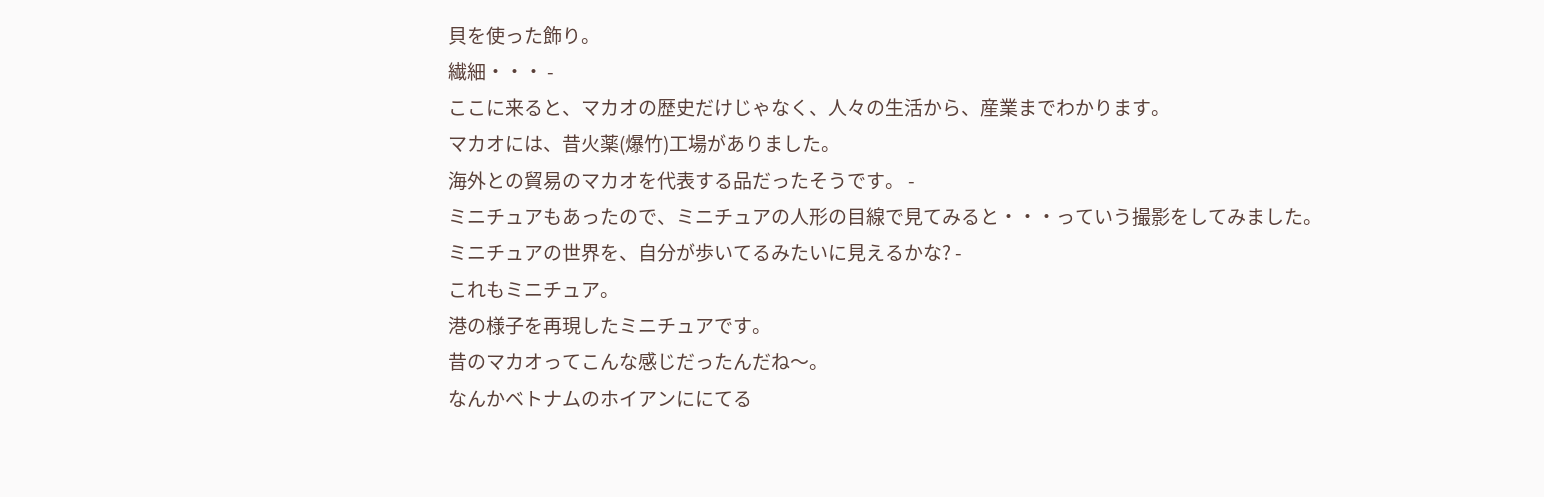貝を使った飾り。
繊細・・・ -
ここに来ると、マカオの歴史だけじゃなく、人々の生活から、産業までわかります。
マカオには、昔火薬(爆竹)工場がありました。
海外との貿易のマカオを代表する品だったそうです。 -
ミニチュアもあったので、ミニチュアの人形の目線で見てみると・・・っていう撮影をしてみました。
ミニチュアの世界を、自分が歩いてるみたいに見えるかな? -
これもミニチュア。
港の様子を再現したミニチュアです。
昔のマカオってこんな感じだったんだね〜。
なんかベトナムのホイアンににてる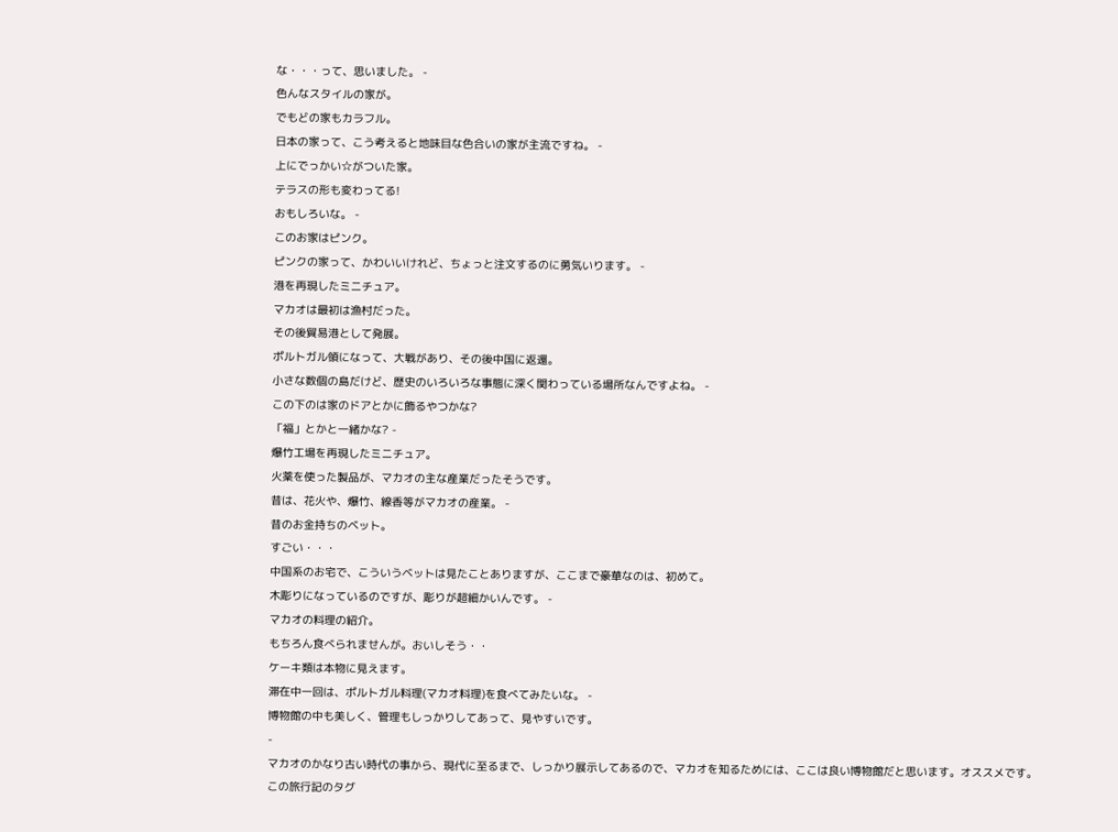な・・・って、思いました。 -
色んなスタイルの家が。
でもどの家もカラフル。
日本の家って、こう考えると地味目な色合いの家が主流ですね。 -
上にでっかい☆がついた家。
テラスの形も変わってる!
おもしろいな。 -
このお家はピンク。
ピンクの家って、かわいいけれど、ちょっと注文するのに勇気いります。 -
港を再現したミニチュア。
マカオは最初は漁村だった。
その後貿易港として発展。
ポルトガル領になって、大戦があり、その後中国に返還。
小さな数個の島だけど、歴史のいろいろな事態に深く関わっている場所なんですよね。 -
この下のは家のドアとかに飾るやつかな?
「福」とかと一緒かな? -
爆竹工場を再現したミニチュア。
火薬を使った製品が、マカオの主な産業だったそうです。
昔は、花火や、爆竹、線香等がマカオの産業。 -
昔のお金持ちのベット。
すごい・・・
中国系のお宅で、こういうベットは見たことありますが、ここまで豪華なのは、初めて。
木彫りになっているのですが、彫りが超細かいんです。 -
マカオの料理の紹介。
もちろん食べられませんが。おいしそう・・
ケーキ類は本物に見えます。
滞在中一回は、ポルトガル料理(マカオ料理)を食べてみたいな。 -
博物館の中も美しく、管理もしっかりしてあって、見やすいです。
-
マカオのかなり古い時代の事から、現代に至るまで、しっかり展示してあるので、マカオを知るためには、ここは良い博物館だと思います。オススメです。
この旅行記のタグ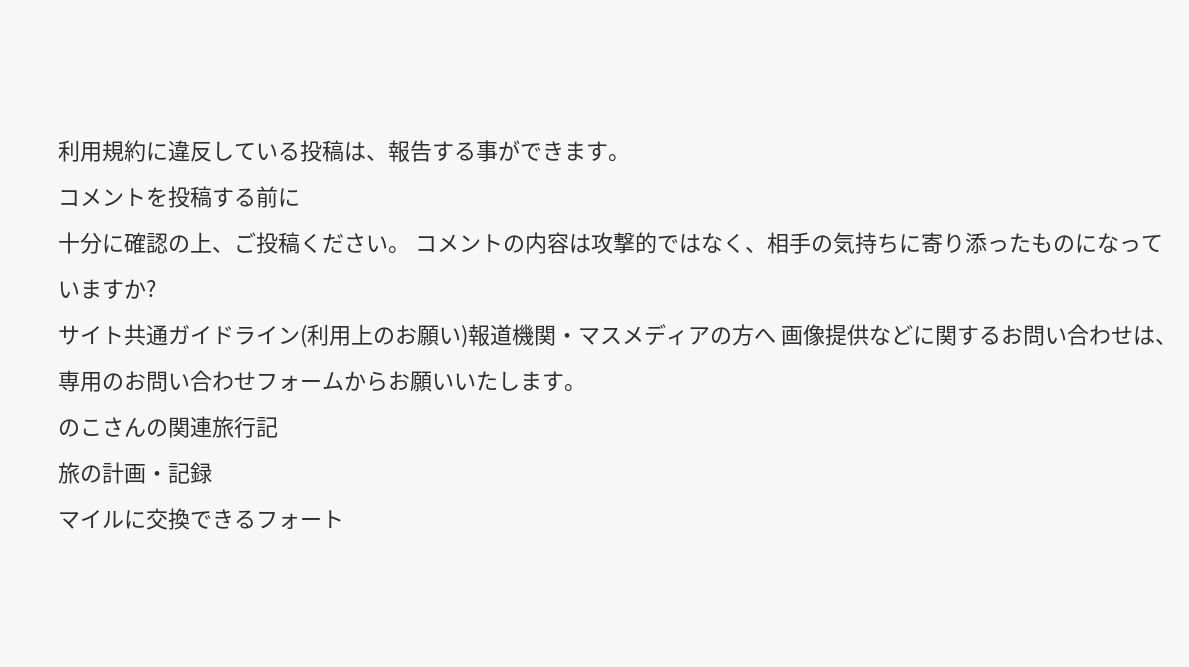利用規約に違反している投稿は、報告する事ができます。
コメントを投稿する前に
十分に確認の上、ご投稿ください。 コメントの内容は攻撃的ではなく、相手の気持ちに寄り添ったものになっていますか?
サイト共通ガイドライン(利用上のお願い)報道機関・マスメディアの方へ 画像提供などに関するお問い合わせは、専用のお問い合わせフォームからお願いいたします。
のこさんの関連旅行記
旅の計画・記録
マイルに交換できるフォート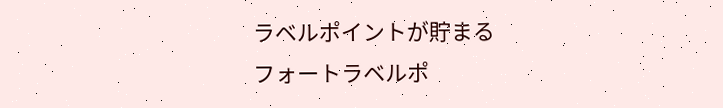ラベルポイントが貯まる
フォートラベルポ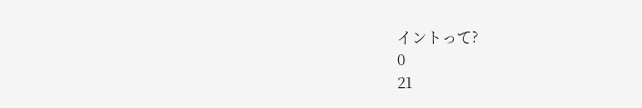イントって?
0
21